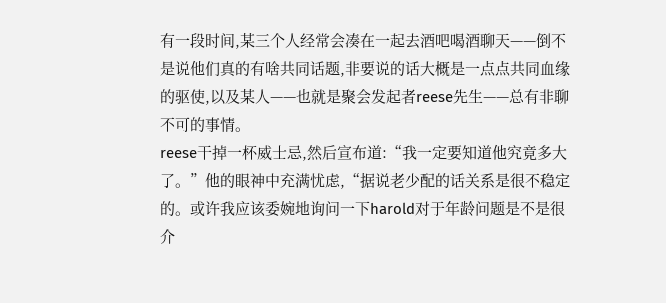有一段时间,某三个人经常会凑在一起去酒吧喝酒聊天——倒不是说他们真的有啥共同话题,非要说的话大概是一点点共同血缘的驱使,以及某人——也就是聚会发起者reese先生——总有非聊不可的事情。
reese干掉一杯威士忌,然后宣布道:“我一定要知道他究竟多大了。”他的眼神中充满忧虑,“据说老少配的话关系是很不稳定的。或许我应该委婉地询问一下harold对于年龄问题是不是很介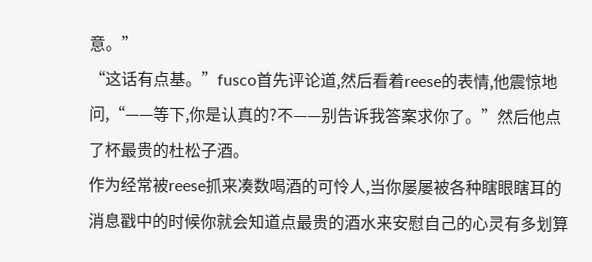意。”
“这话有点基。”fusco首先评论道,然后看着reese的表情,他震惊地问,“——等下,你是认真的?不——别告诉我答案求你了。”然后他点了杯最贵的杜松子酒。
作为经常被reese抓来凑数喝酒的可怜人,当你屡屡被各种瞎眼瞎耳的消息戳中的时候你就会知道点最贵的酒水来安慰自己的心灵有多划算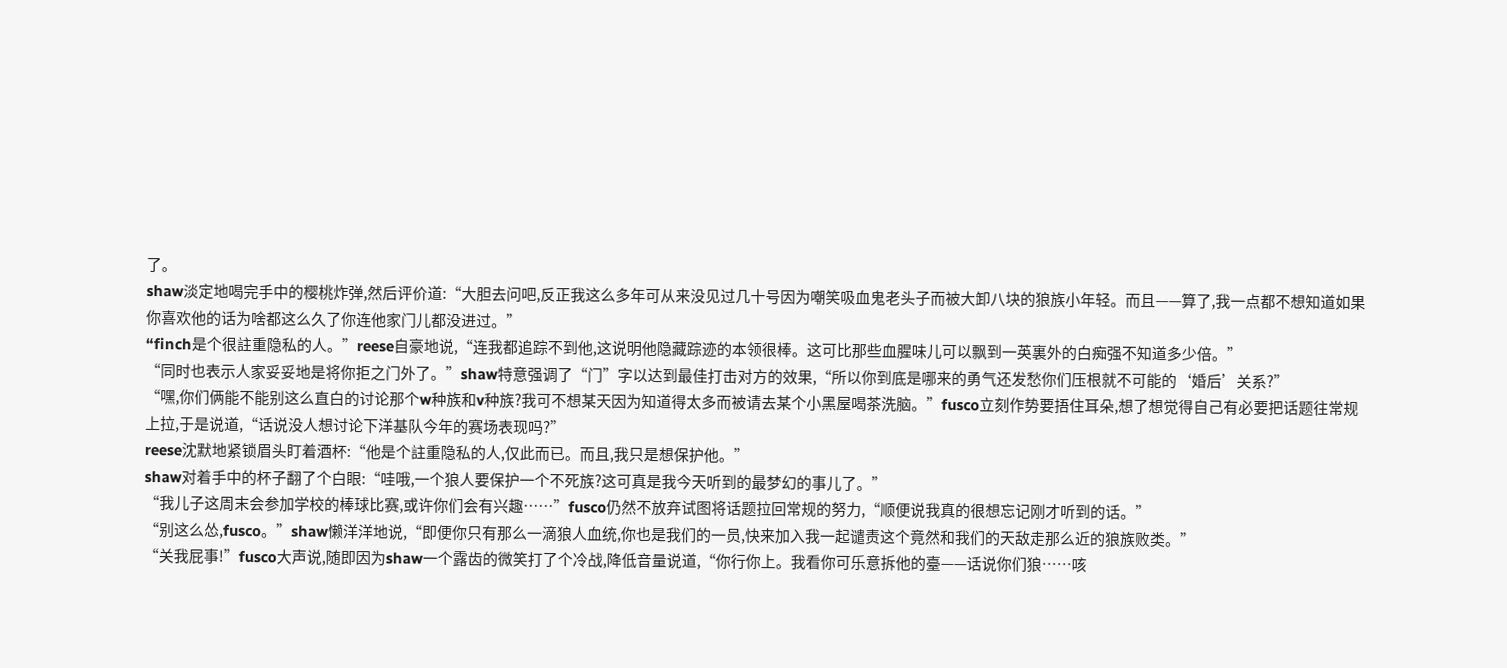了。
shaw淡定地喝完手中的樱桃炸弹,然后评价道:“大胆去问吧,反正我这么多年可从来没见过几十号因为嘲笑吸血鬼老头子而被大卸八块的狼族小年轻。而且——算了,我一点都不想知道如果你喜欢他的话为啥都这么久了你连他家门儿都没进过。”
“finch是个很註重隐私的人。”reese自豪地说,“连我都追踪不到他,这说明他隐藏踪迹的本领很棒。这可比那些血腥味儿可以飘到一英裏外的白痴强不知道多少倍。”
“同时也表示人家妥妥地是将你拒之门外了。”shaw特意强调了“门”字以达到最佳打击对方的效果,“所以你到底是哪来的勇气还发愁你们压根就不可能的‘婚后’关系?”
“嘿,你们俩能不能别这么直白的讨论那个w种族和v种族?我可不想某天因为知道得太多而被请去某个小黑屋喝茶洗脑。”fusco立刻作势要捂住耳朵,想了想觉得自己有必要把话题往常规上拉,于是说道,“话说没人想讨论下洋基队今年的赛场表现吗?”
reese沈默地紧锁眉头盯着酒杯:“他是个註重隐私的人,仅此而已。而且,我只是想保护他。”
shaw对着手中的杯子翻了个白眼:“哇哦,一个狼人要保护一个不死族?这可真是我今天听到的最梦幻的事儿了。”
“我儿子这周末会参加学校的棒球比赛,或许你们会有兴趣……”fusco仍然不放弃试图将话题拉回常规的努力,“顺便说我真的很想忘记刚才听到的话。”
“别这么怂,fusco。”shaw懒洋洋地说,“即便你只有那么一滴狼人血统,你也是我们的一员,快来加入我一起谴责这个竟然和我们的天敌走那么近的狼族败类。”
“关我屁事!”fusco大声说,随即因为shaw一个露齿的微笑打了个冷战,降低音量说道,“你行你上。我看你可乐意拆他的臺——话说你们狼……咳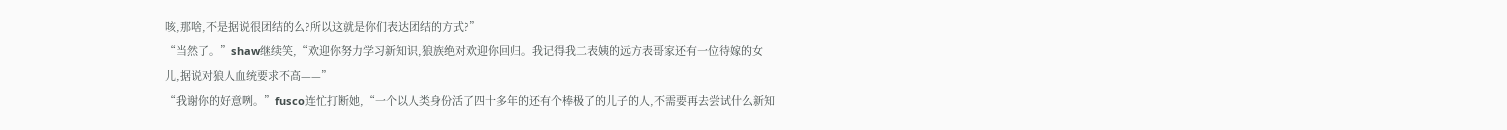咳,那啥,不是据说很团结的么?所以这就是你们表达团结的方式?”
“当然了。”shaw继续笑,“欢迎你努力学习新知识,狼族绝对欢迎你回归。我记得我二表姨的远方表哥家还有一位待嫁的女儿,据说对狼人血统要求不高——”
“我谢你的好意咧。”fusco连忙打断她,“一个以人类身份活了四十多年的还有个棒极了的儿子的人,不需要再去尝试什么新知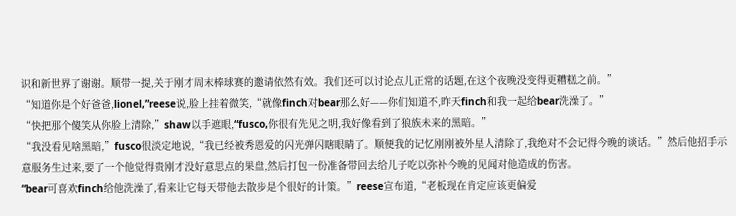识和新世界了谢谢。顺带一提,关于刚才周末棒球赛的邀请依然有效。我们还可以讨论点儿正常的话题,在这个夜晚没变得更糟糕之前。”
“知道你是个好爸爸,lionel,”reese说,脸上挂着微笑,“就像finch对bear那么好——你们知道不,昨天finch和我一起给bear洗澡了。”
“快把那个傻笑从你脸上清除,”shaw以手遮眼,“fusco,你很有先见之明,我好像看到了狼族未来的黑暗。”
“我没看见啥黑暗,”fusco很淡定地说,“我已经被秀恩爱的闪光弹闪瞎眼睛了。顺便我的记忆刚刚被外星人清除了,我绝对不会记得今晚的谈话。”然后他招手示意服务生过来,要了一个他觉得贵刚才没好意思点的果盘,然后打包一份准备带回去给儿子吃以弥补今晚的见闻对他造成的伤害。
“bear可喜欢finch给他洗澡了,看来让它每天带他去散步是个很好的计策。”reese宣布道,“老板现在肯定应该更偏爱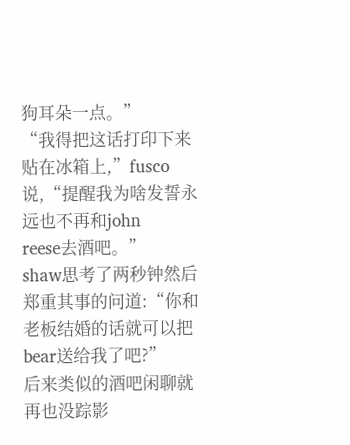狗耳朵一点。”
“我得把这话打印下来贴在冰箱上,”fusco说,“提醒我为啥发誓永远也不再和john
reese去酒吧。”
shaw思考了两秒钟然后郑重其事的问道:“你和老板结婚的话就可以把bear送给我了吧?”
后来类似的酒吧闲聊就再也没踪影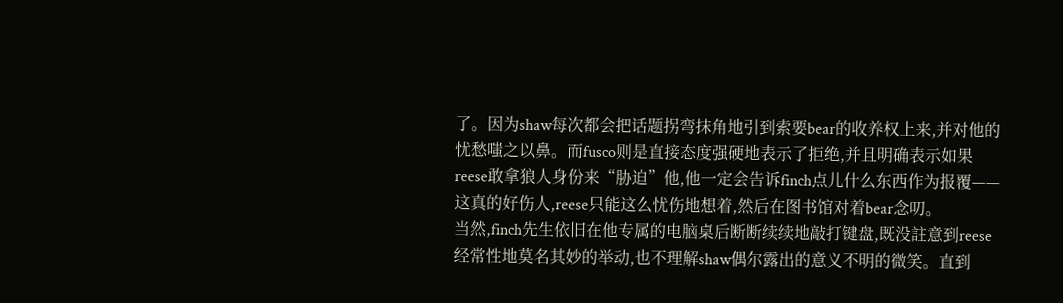了。因为shaw每次都会把话题拐弯抹角地引到索要bear的收养权上来,并对他的忧愁嗤之以鼻。而fusco则是直接态度强硬地表示了拒绝,并且明确表示如果reese敢拿狼人身份来“胁迫”他,他一定会告诉finch点儿什么东西作为报覆——这真的好伤人,reese只能这么忧伤地想着,然后在图书馆对着bear念叨。
当然,finch先生依旧在他专属的电脑桌后断断续续地敲打键盘,既没註意到reese经常性地莫名其妙的举动,也不理解shaw偶尔露出的意义不明的微笑。直到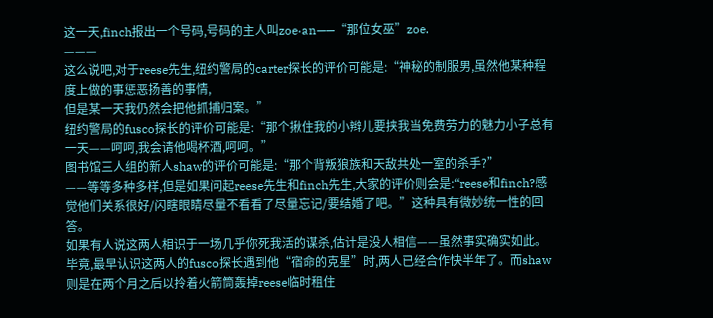这一天,finch报出一个号码,号码的主人叫zoe·an——“那位女巫”zoe.
———
这么说吧,对于reese先生,纽约警局的carter探长的评价可能是:“神秘的制服男,虽然他某种程度上做的事惩恶扬善的事情,
但是某一天我仍然会把他抓捕归案。”
纽约警局的fusco探长的评价可能是:“那个揪住我的小辫儿要挟我当免费劳力的魅力小子总有一天——呵呵,我会请他喝杯酒,呵呵。”
图书馆三人组的新人shaw的评价可能是:“那个背叛狼族和天敌共处一室的杀手?”
——等等多种多样,但是如果问起reese先生和finch先生,大家的评价则会是:“reese和finch?感觉他们关系很好/闪瞎眼睛尽量不看看了尽量忘记/要结婚了吧。”这种具有微妙统一性的回答。
如果有人说这两人相识于一场几乎你死我活的谋杀,估计是没人相信——虽然事实确实如此。毕竟,最早认识这两人的fusco探长遇到他“宿命的克星”时,两人已经合作快半年了。而shaw则是在两个月之后以拎着火箭筒轰掉reese临时租住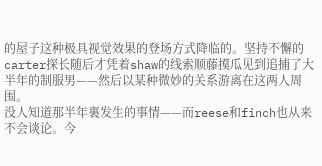的屋子这种极具视觉效果的登场方式降临的。坚持不懈的carter探长随后才凭着shaw的线索顺藤摸瓜见到追捕了大半年的制服男——然后以某种微妙的关系游离在这两人周围。
没人知道那半年裏发生的事情——而reese和finch也从来不会谈论。今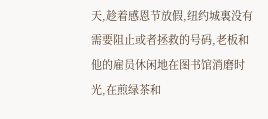天,趁着感恩节放假,纽约城裏没有需要阻止或者拯救的号码,老板和他的雇员休闲地在图书馆消磨时光,在煎绿茶和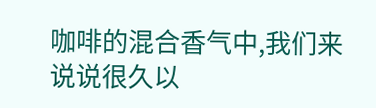咖啡的混合香气中,我们来说说很久以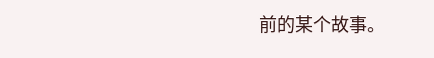前的某个故事。